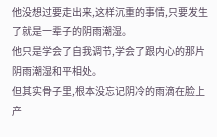他没想过要走出来,这样沉重的事情,只要发生了就是一辈子的阴雨潮湿。
他只是学会了自我调节,学会了跟内心的那片阴雨潮湿和平相处。
但其实骨子里,根本没忘记阴冷的雨滴在脸上产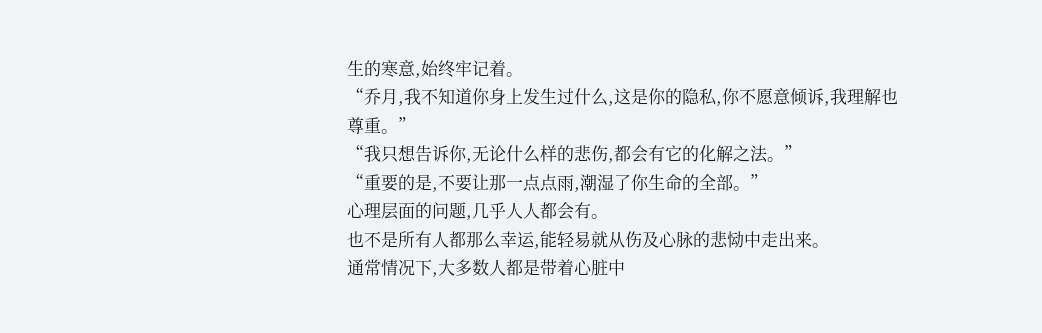生的寒意,始终牢记着。
“乔月,我不知道你身上发生过什么,这是你的隐私,你不愿意倾诉,我理解也尊重。”
“我只想告诉你,无论什么样的悲伤,都会有它的化解之法。”
“重要的是,不要让那一点点雨,潮湿了你生命的全部。”
心理层面的问题,几乎人人都会有。
也不是所有人都那么幸运,能轻易就从伤及心脉的悲恸中走出来。
通常情况下,大多数人都是带着心脏中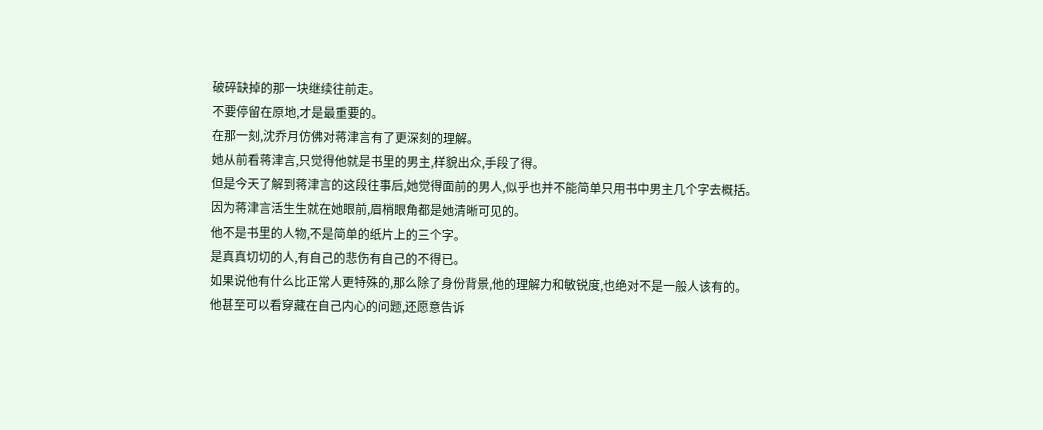破碎缺掉的那一块继续往前走。
不要停留在原地,才是最重要的。
在那一刻,沈乔月仿佛对蒋津言有了更深刻的理解。
她从前看蒋津言,只觉得他就是书里的男主,样貌出众,手段了得。
但是今天了解到蒋津言的这段往事后,她觉得面前的男人,似乎也并不能简单只用书中男主几个字去概括。
因为蒋津言活生生就在她眼前,眉梢眼角都是她清晰可见的。
他不是书里的人物,不是简单的纸片上的三个字。
是真真切切的人,有自己的悲伤有自己的不得已。
如果说他有什么比正常人更特殊的,那么除了身份背景,他的理解力和敏锐度,也绝对不是一般人该有的。
他甚至可以看穿藏在自己内心的问题,还愿意告诉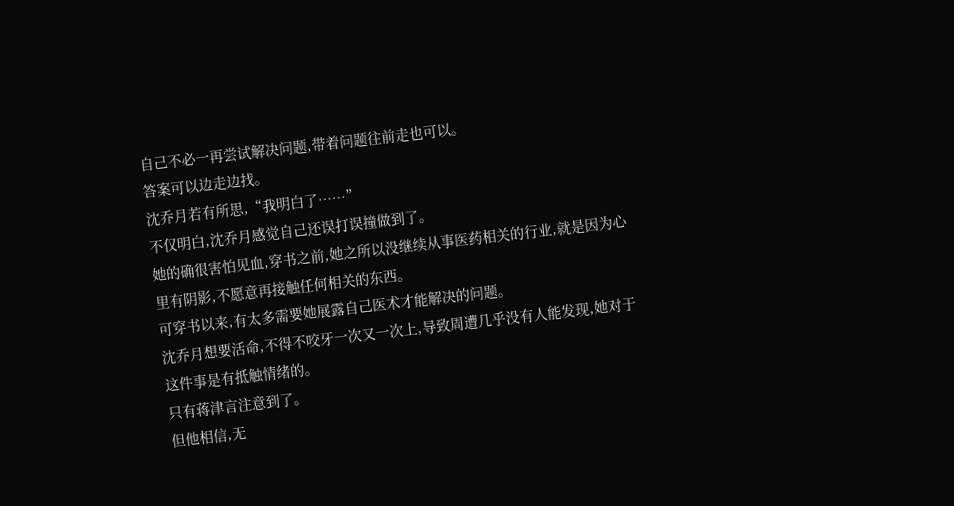自己不必一再尝试解决问题,带着问题往前走也可以。
答案可以边走边找。
沈乔月若有所思,“我明白了……”
不仅明白,沈乔月感觉自己还误打误撞做到了。
她的确很害怕见血,穿书之前,她之所以没继续从事医药相关的行业,就是因为心里有阴影,不愿意再接触任何相关的东西。
可穿书以来,有太多需要她展露自己医术才能解决的问题。
沈乔月想要活命,不得不咬牙一次又一次上,导致周遭几乎没有人能发现,她对于这件事是有抵触情绪的。
只有蒋津言注意到了。
但他相信,无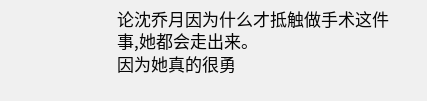论沈乔月因为什么才抵触做手术这件事,她都会走出来。
因为她真的很勇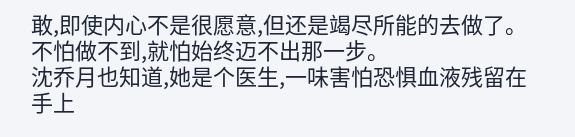敢,即使内心不是很愿意,但还是竭尽所能的去做了。
不怕做不到,就怕始终迈不出那一步。
沈乔月也知道,她是个医生,一味害怕恐惧血液残留在手上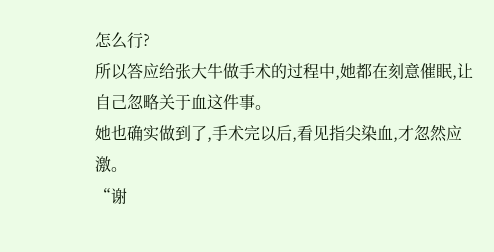怎么行?
所以答应给张大牛做手术的过程中,她都在刻意催眠,让自己忽略关于血这件事。
她也确实做到了,手术完以后,看见指尖染血,才忽然应激。
“谢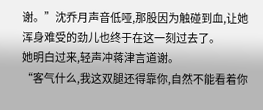谢。”沈乔月声音低哑,那股因为触碰到血,让她浑身难受的劲儿也终于在这一刻过去了。
她明白过来,轻声冲蒋津言道谢。
“客气什么,我这双腿还得靠你,自然不能看着你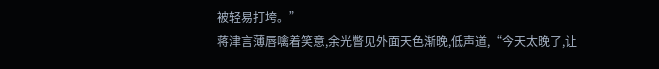被轻易打垮。”
蒋津言薄唇噙着笑意,余光瞥见外面天色渐晚,低声道,“今天太晚了,让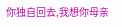你独自回去,我想你母亲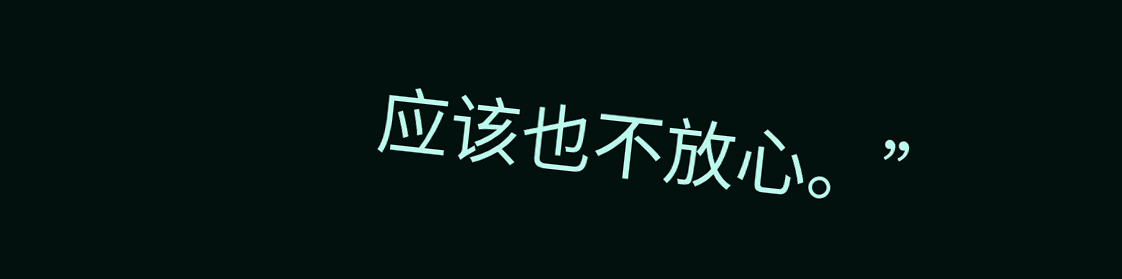应该也不放心。”